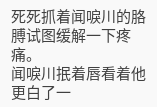死死抓着闻唳川的胳膊试图缓解一下疼痛。
闻唳川抿着唇看着他更白了一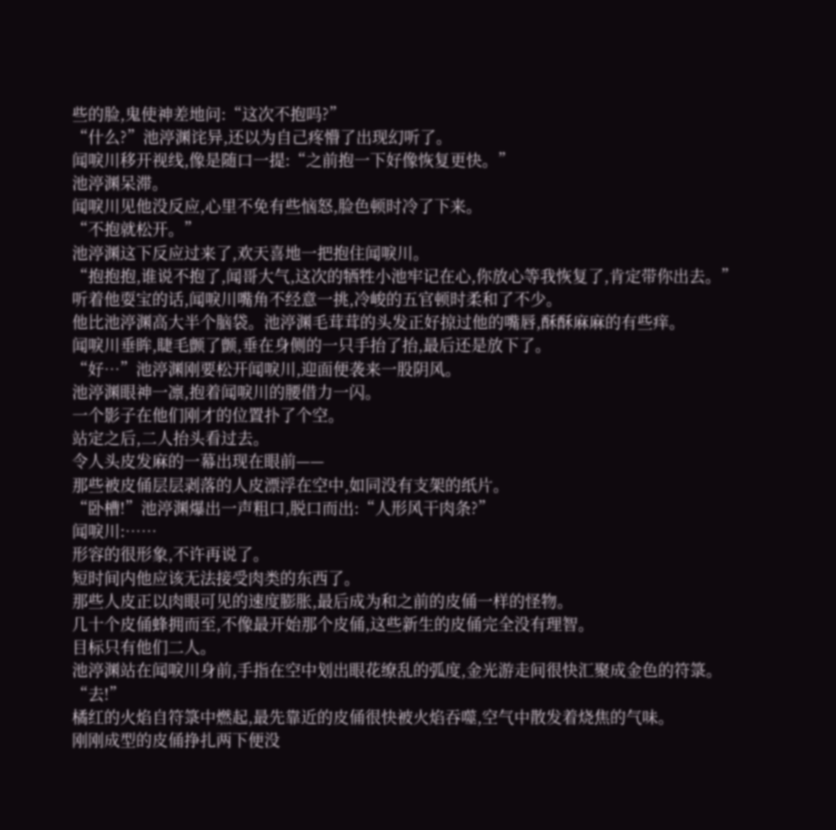些的脸,鬼使神差地问:“这次不抱吗?”
“什么?”池渟渊诧异,还以为自己疼懵了出现幻听了。
闻唳川移开视线,像是随口一提:“之前抱一下好像恢复更快。”
池渟渊呆滞。
闻唳川见他没反应,心里不免有些恼怒,脸色顿时冷了下来。
“不抱就松开。”
池渟渊这下反应过来了,欢天喜地一把抱住闻唳川。
“抱抱抱,谁说不抱了,闻哥大气,这次的牺牲小池牢记在心,你放心等我恢复了,肯定带你出去。”
听着他耍宝的话,闻唳川嘴角不经意一挑,冷峻的五官顿时柔和了不少。
他比池渟渊高大半个脑袋。池渟渊毛茸茸的头发正好掠过他的嘴唇,酥酥麻麻的有些痒。
闻唳川垂眸,睫毛颤了颤,垂在身侧的一只手抬了抬,最后还是放下了。
“好…”池渟渊刚要松开闻唳川,迎面便袭来一股阴风。
池渟渊眼神一凛,抱着闻唳川的腰借力一闪。
一个影子在他们刚才的位置扑了个空。
站定之后,二人抬头看过去。
令人头皮发麻的一幕出现在眼前——
那些被皮俑层层剥落的人皮漂浮在空中,如同没有支架的纸片。
“卧槽!”池渟渊爆出一声粗口,脱口而出:“人形风干肉条?”
闻唳川:……
形容的很形象,不许再说了。
短时间内他应该无法接受肉类的东西了。
那些人皮正以肉眼可见的速度膨胀,最后成为和之前的皮俑一样的怪物。
几十个皮俑蜂拥而至,不像最开始那个皮俑,这些新生的皮俑完全没有理智。
目标只有他们二人。
池渟渊站在闻唳川身前,手指在空中划出眼花缭乱的弧度,金光游走间很快汇聚成金色的符箓。
“去!”
橘红的火焰自符箓中燃起,最先靠近的皮俑很快被火焰吞噬,空气中散发着烧焦的气味。
刚刚成型的皮俑挣扎两下便没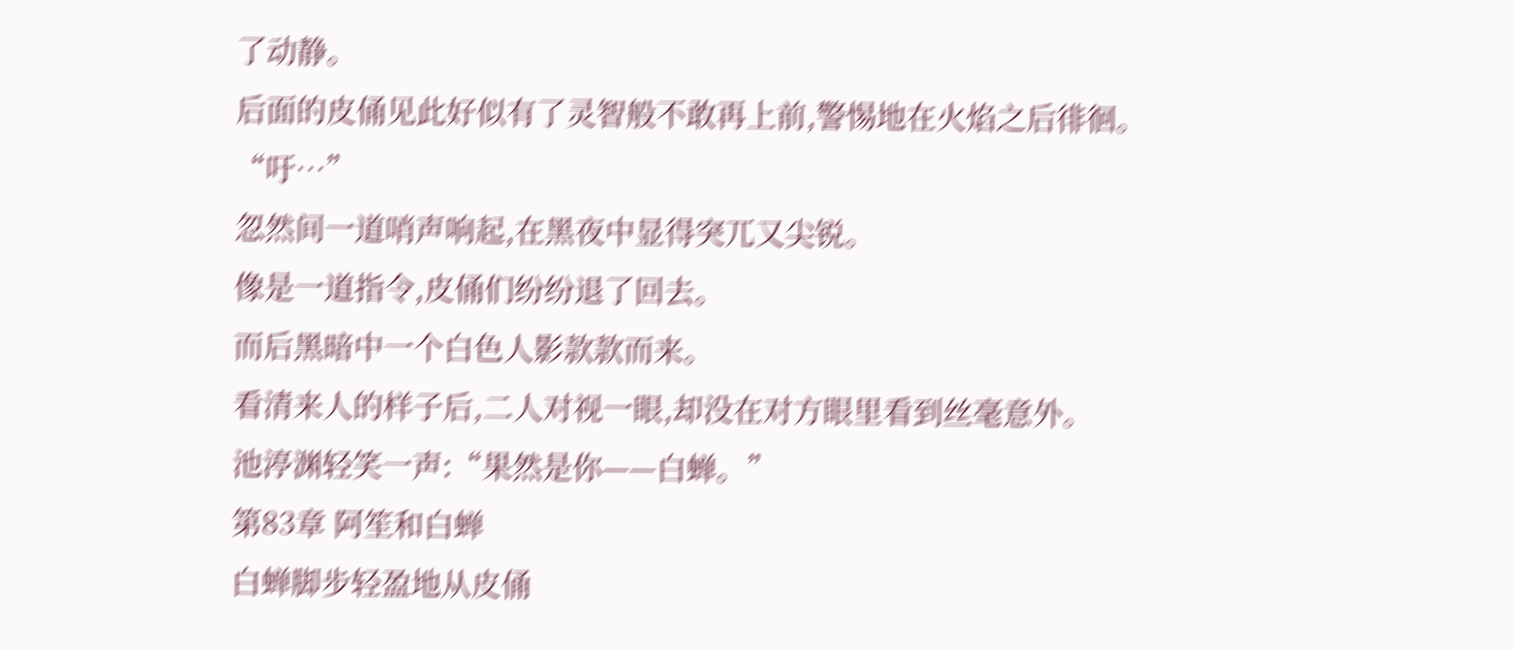了动静。
后面的皮俑见此好似有了灵智般不敢再上前,警惕地在火焰之后徘徊。
“吁…”
忽然间一道哨声响起,在黑夜中显得突兀又尖锐。
像是一道指令,皮俑们纷纷退了回去。
而后黑暗中一个白色人影款款而来。
看清来人的样子后,二人对视一眼,却没在对方眼里看到丝毫意外。
池渟渊轻笑一声:“果然是你——白蝉。”
第83章 阿笙和白蝉
白蝉脚步轻盈地从皮俑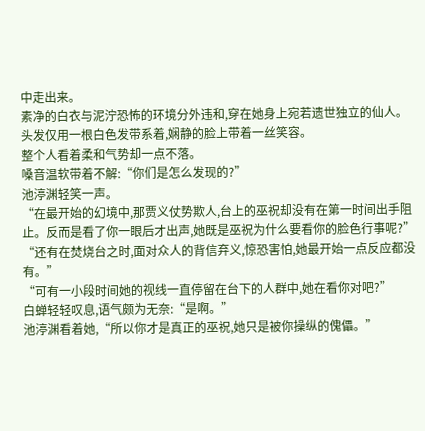中走出来。
素净的白衣与泥泞恐怖的环境分外违和,穿在她身上宛若遗世独立的仙人。
头发仅用一根白色发带系着,娴静的脸上带着一丝笑容。
整个人看着柔和气势却一点不落。
嗓音温软带着不解:“你们是怎么发现的?”
池渟渊轻笑一声。
“在最开始的幻境中,那贾义仗势欺人,台上的巫祝却没有在第一时间出手阻止。反而是看了你一眼后才出声,她既是巫祝为什么要看你的脸色行事呢?”
“还有在焚烧台之时,面对众人的背信弃义,惊恐害怕,她最开始一点反应都没有。”
“可有一小段时间她的视线一直停留在台下的人群中,她在看你对吧?”
白蝉轻轻叹息,语气颇为无奈:“是啊。”
池渟渊看着她,“所以你才是真正的巫祝,她只是被你操纵的傀儡。”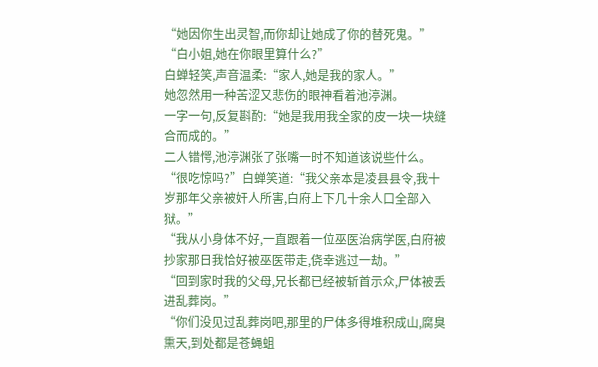“她因你生出灵智,而你却让她成了你的替死鬼。”
“白小姐,她在你眼里算什么?”
白蝉轻笑,声音温柔:“家人,她是我的家人。”
她忽然用一种苦涩又悲伤的眼神看着池渟渊。
一字一句,反复斟酌:“她是我用我全家的皮一块一块缝合而成的。”
二人错愕,池渟渊张了张嘴一时不知道该说些什么。
“很吃惊吗?”白蝉笑道:“我父亲本是凌县县令,我十岁那年父亲被奸人所害,白府上下几十余人口全部入狱。”
“我从小身体不好,一直跟着一位巫医治病学医,白府被抄家那日我恰好被巫医带走,侥幸逃过一劫。”
“回到家时我的父母,兄长都已经被斩首示众,尸体被丢进乱葬岗。”
“你们没见过乱葬岗吧,那里的尸体多得堆积成山,腐臭熏天,到处都是苍蝇蛆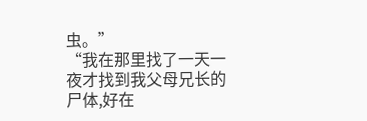虫。”
“我在那里找了一天一夜才找到我父母兄长的尸体,好在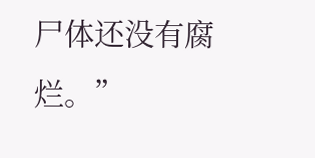尸体还没有腐烂。”